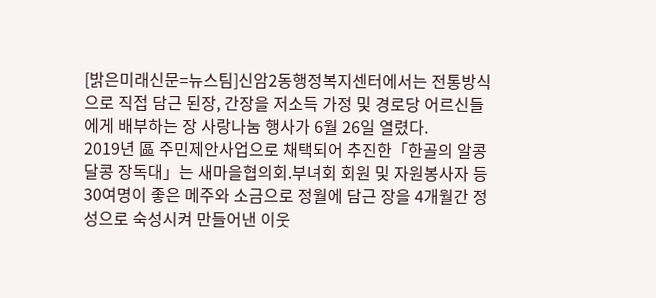[밝은미래신문=뉴스팀]신암2동행정복지센터에서는 전통방식으로 직접 담근 된장, 간장을 저소득 가정 및 경로당 어르신들에게 배부하는 장 사랑나눔 행사가 6월 26일 열렸다.
2019년 區 주민제안사업으로 채택되어 추진한「한골의 알콩달콩 장독대」는 새마을협의회.부녀회 회원 및 자원봉사자 등 30여명이 좋은 메주와 소금으로 정월에 담근 장을 4개월간 정성으로 숙성시켜 만들어낸 이웃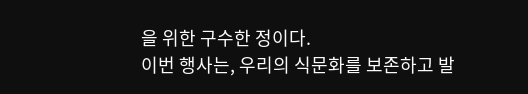을 위한 구수한 정이다.
이번 행사는, 우리의 식문화를 보존하고 발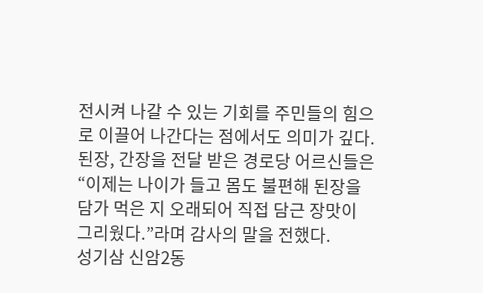전시켜 나갈 수 있는 기회를 주민들의 힘으로 이끌어 나간다는 점에서도 의미가 깊다.
된장, 간장을 전달 받은 경로당 어르신들은 “이제는 나이가 들고 몸도 불편해 된장을 담가 먹은 지 오래되어 직접 담근 장맛이 그리웠다.”라며 감사의 말을 전했다.
성기삼 신암2동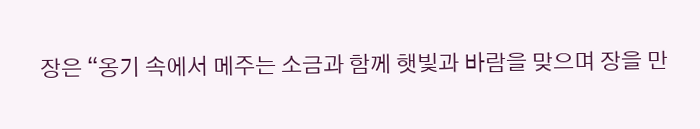장은 “옹기 속에서 메주는 소금과 함께 햇빛과 바람을 맞으며 장을 만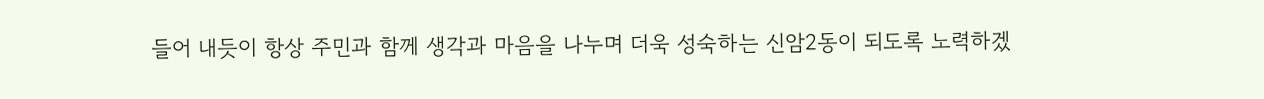들어 내듯이 항상 주민과 함께 생각과 마음을 나누며 더욱 성숙하는 신암2동이 되도록 노력하겠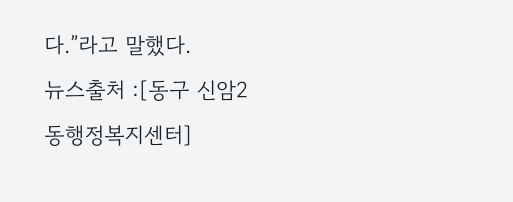다.”라고 말했다.
뉴스출처 :[동구 신암2동행정복지센터]